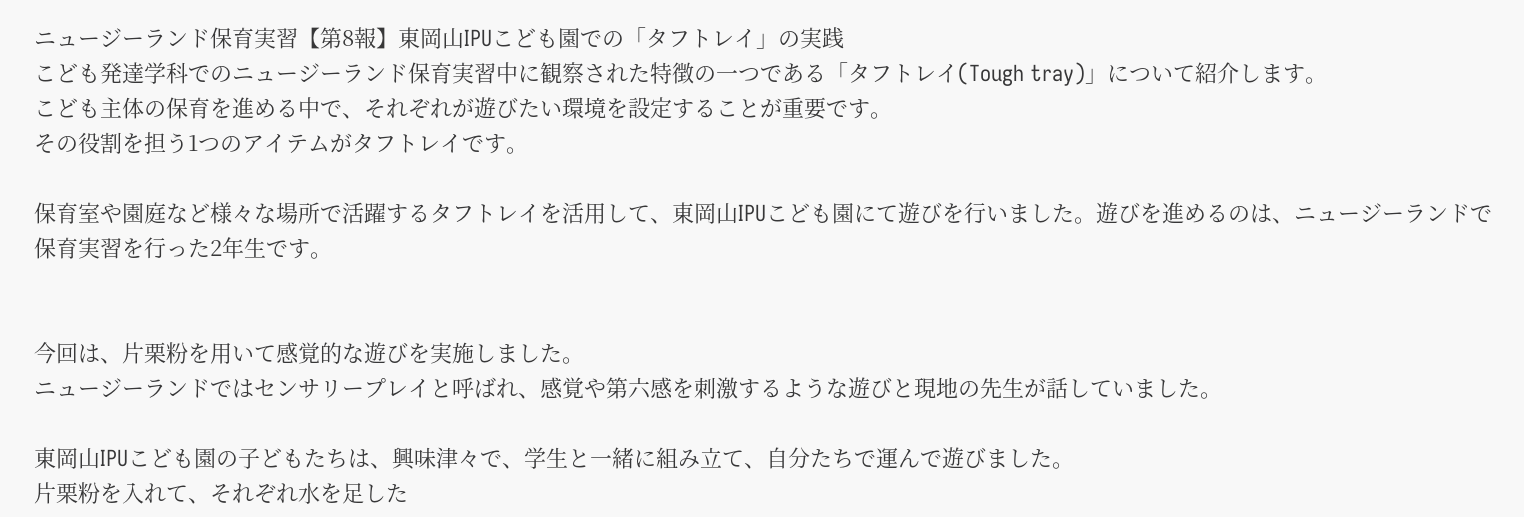ニュージーランド保育実習【第8報】東岡山IPUこども園での「タフトレイ」の実践
こども発達学科でのニュージーランド保育実習中に観察された特徴の一つである「タフトレイ(Tough tray)」について紹介します。
こども主体の保育を進める中で、それぞれが遊びたい環境を設定することが重要です。
その役割を担う1つのアイテムがタフトレイです。

保育室や園庭など様々な場所で活躍するタフトレイを活用して、東岡山IPUこども園にて遊びを行いました。遊びを進めるのは、ニュージーランドで保育実習を行った2年生です。


今回は、片栗粉を用いて感覚的な遊びを実施しました。
ニュージーランドではセンサリープレイと呼ばれ、感覚や第六感を刺激するような遊びと現地の先生が話していました。

東岡山IPUこども園の子どもたちは、興味津々で、学生と一緒に組み立て、自分たちで運んで遊びました。
片栗粉を入れて、それぞれ水を足した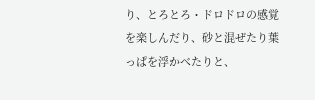り、とろとろ・ドロドロの感覚を楽しんだり、砂と混ぜたり葉っぱを浮かべたりと、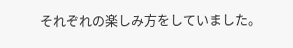それぞれの楽しみ方をしていました。